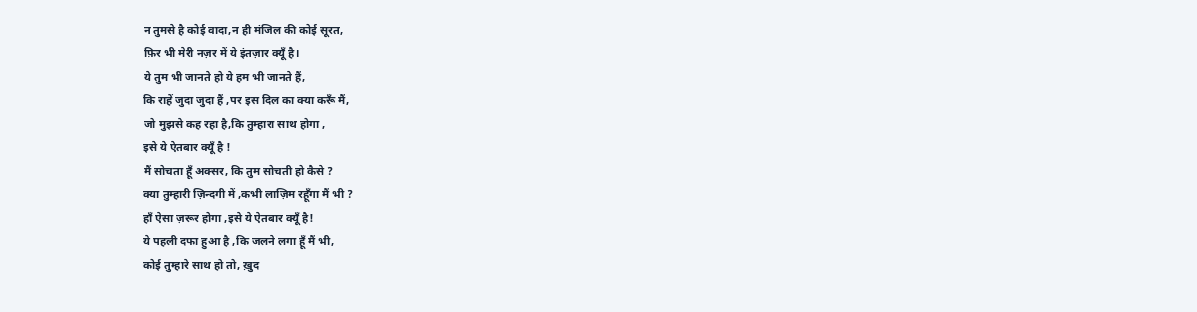न तुमसे है कोई वादा,न ही मंजिल की कोई सूरत,
फ़िर भी मेरी नज़र में ये इंतज़ार क्यूँ है।
ये तुम भी जानते हो ये हम भी जानते हैं,
कि राहें जुदा जुदा हैं ,पर इस दिल का क्या करूँ मैं,
जो मुझसे कह रहा है,कि तुम्हारा साथ होगा ,
इसे ये ऐतबार क्यूँ है !
मैं सोचता हूँ अक्सर, कि तुम सोचती हो कैसे ?
क्या तुम्हारी ज़िन्दगी में ,कभी लाज़िम रहूँगा मैं भी ?
हाँ ऐसा ज़रूर होगा ,इसे ये ऐतबार क्यूँ है!
ये पहली दफा हुआ है ,कि जलने लगा हूँ मैं भी,
कोई तुम्हारे साथ हो तो, ख़ुद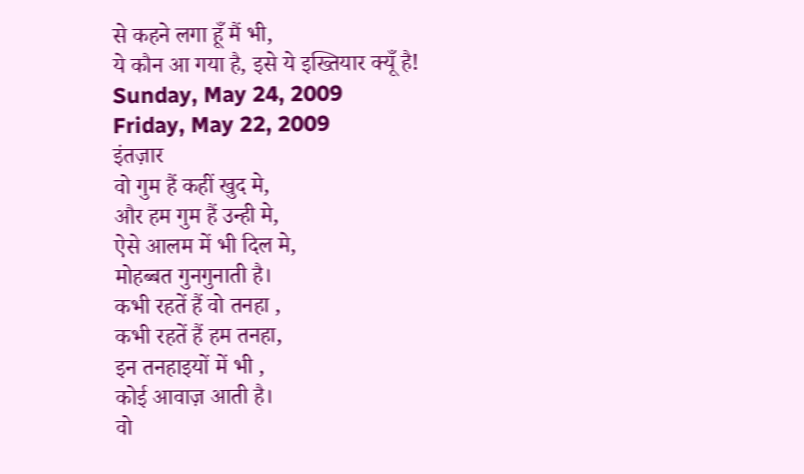से कहने लगा हूँ मैं भी,
ये कौन आ गया है, इसे ये इख्तियार क्यूँ है!
Sunday, May 24, 2009
Friday, May 22, 2009
इंतज़ार
वो गुम हैं कहीं खुद मे,
और हम गुम हैं उन्ही मे,
ऐसे आलम में भी दिल मे,
मोहब्बत गुनगुनाती है।
कभी रहतें हैं वो तनहा ,
कभी रहतें हैं हम तनहा,
इन तनहाइयों में भी ,
कोई आवाज़ आती है।
वो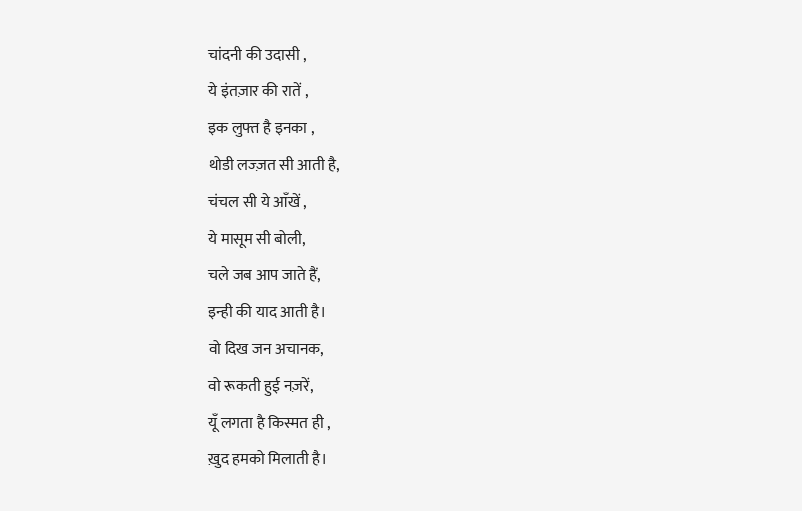चांदनी की उदासी ,
ये इंतज़ार की रातें ,
इक लुफ्त है इनका ,
थोडी लज्ज़त सी आती है,
चंचल सी ये आँखें ,
ये मासूम सी बोली,
चले जब आप जाते हैं,
इन्ही की याद आती है।
वो दिख जन अचानक,
वो रूकती हुई नज़रें,
यूँ लगता है किस्मत ही ,
ख़ुद हमको मिलाती है।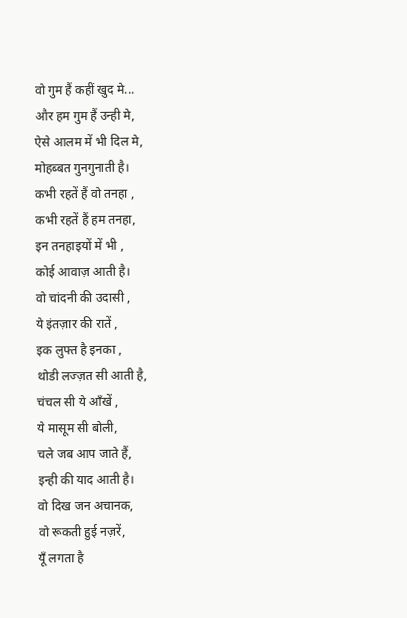वो गुम हैं कहीं खुद मे...
और हम गुम हैं उन्ही मे,
ऐसे आलम में भी दिल मे,
मोहब्बत गुनगुनाती है।
कभी रहतें हैं वो तनहा ,
कभी रहतें हैं हम तनहा,
इन तनहाइयों में भी ,
कोई आवाज़ आती है।
वो चांदनी की उदासी ,
ये इंतज़ार की रातें ,
इक लुफ्त है इनका ,
थोडी लज्ज़त सी आती है,
चंचल सी ये आँखें ,
ये मासूम सी बोली,
चले जब आप जाते हैं,
इन्ही की याद आती है।
वो दिख जन अचानक,
वो रूकती हुई नज़रें,
यूँ लगता है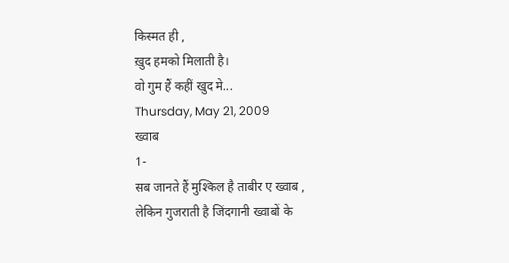किस्मत ही ,
ख़ुद हमको मिलाती है।
वो गुम हैं कहीं खुद मे...
Thursday, May 21, 2009
ख्वाब
1-
सब जानते हैं मुश्किल है ताबीर ए ख्वाब ,
लेकिन गुजराती है जिंदगानी ख्वाबों के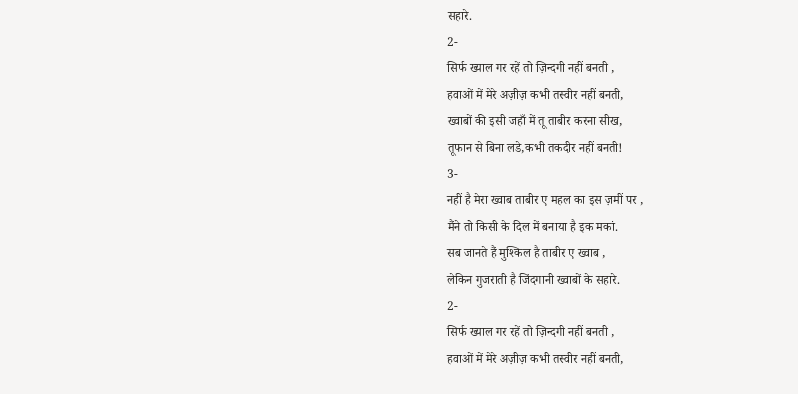सहारे.
2-
सिर्फ ख्याल गर रहें तो ज़िन्दगी नहीं बनती ,
हवाओं में मेरे अज़ीज़ कभी तस्वीर नहीं बनती,
ख्वाबों की इसी जहाँ में तू ताबीर करना सीख,
तूफान से बिना लडे,कभी तकदीर नहीं बनती!
3-
नहीं है मेरा ख्वाब ताबीर ए महल का इस ज़मीं पर ,
मैंने तो किसी के दिल में बनाया है इक मकां.
सब जानते हैं मुश्किल है ताबीर ए ख्वाब ,
लेकिन गुजराती है जिंदगानी ख्वाबों के सहारे.
2-
सिर्फ ख्याल गर रहें तो ज़िन्दगी नहीं बनती ,
हवाओं में मेरे अज़ीज़ कभी तस्वीर नहीं बनती,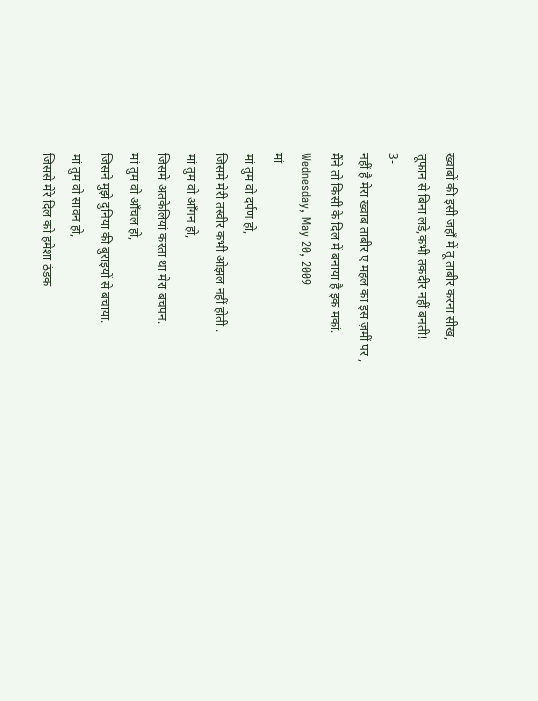ख्वाबों की इसी जहाँ में तू ताबीर करना सीख,
तूफान से बिना लडे,कभी तकदीर नहीं बनती!
3-
नहीं है मेरा ख्वाब ताबीर ए महल का इस ज़मीं पर ,
मैंने तो किसी के दिल में बनाया है इक मकां.
Wednesday, May 20, 2009
मां
मां तुम वो दर्पण हो,
जिसमे मेरी तस्वीर कभी ओझल नहीं होती .
मां तुम वो आँगन हो,
जिसमे अतकेलियां करता था मेरा बचपन.
मां तुम वो आँचल हो,
जिसने मुझे दुनिया की बुराइयों से बचाया.
मां तुम वो सावन हो,
जिससे मेरे दिल को हमेशा ठंडक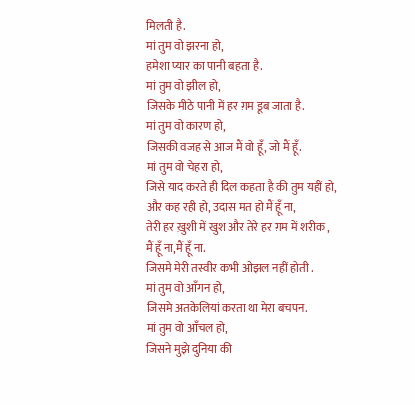मिलती है.
मां तुम वो झरना हो,
हमेशा प्यार का पानी बहता है.
मां तुम वो झील हो,
जिसके मीठे पानी में हर ग़म डूब जाता है.
मां तुम वो कारण हो,
जिसकी वजह से आज मैं वो हूँ, जो मैं हूँ.
मां तुम वो चेहरा हो,
जिसे याद करते ही दिल कहता है की तुम यहीं हो,
और कह रही हो, उदास मत हो मैं हूँ ना,
तेरी हर ख़ुशी में खुश और तेरे हर ग़म में शरीक ,
मैं हूँ ना,मैं हूँ ना.
जिसमे मेरी तस्वीर कभी ओझल नहीं होती .
मां तुम वो आँगन हो,
जिसमे अतकेलियां करता था मेरा बचपन.
मां तुम वो आँचल हो,
जिसने मुझे दुनिया की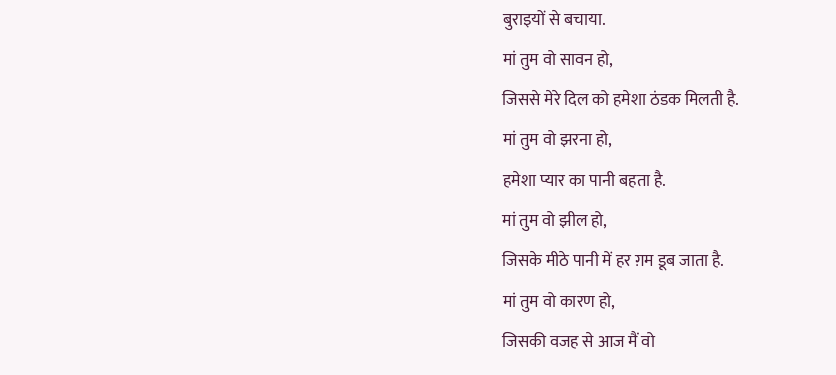बुराइयों से बचाया.
मां तुम वो सावन हो,
जिससे मेरे दिल को हमेशा ठंडक मिलती है.
मां तुम वो झरना हो,
हमेशा प्यार का पानी बहता है.
मां तुम वो झील हो,
जिसके मीठे पानी में हर ग़म डूब जाता है.
मां तुम वो कारण हो,
जिसकी वजह से आज मैं वो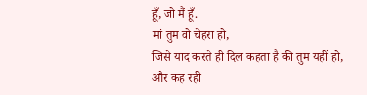हूँ, जो मैं हूँ.
मां तुम वो चेहरा हो,
जिसे याद करते ही दिल कहता है की तुम यहीं हो,
और कह रही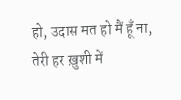हो, उदास मत हो मैं हूँ ना,
तेरी हर ख़ुशी में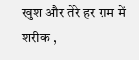खुश और तेरे हर ग़म में शरीक ,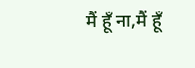मैं हूँ ना,मैं हूँ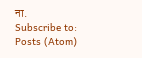ना.
Subscribe to:
Posts (Atom)